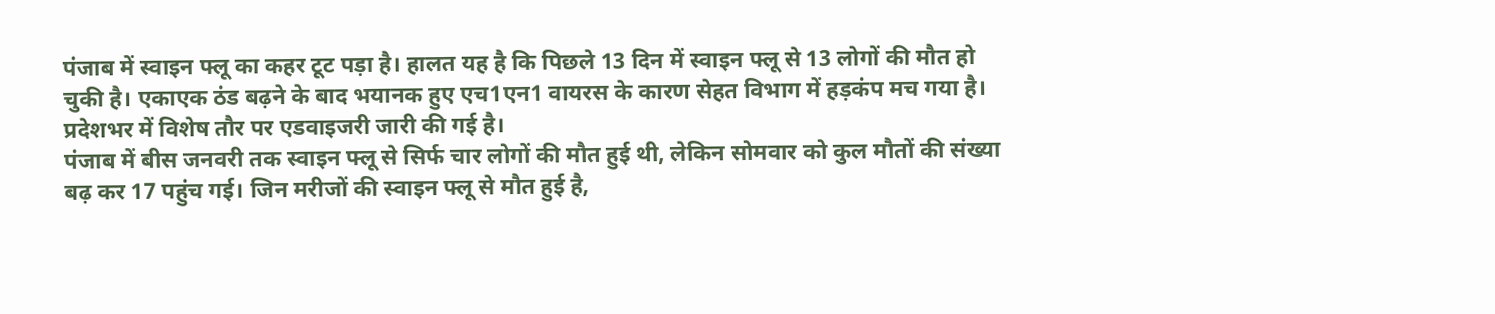पंजाब में स्वाइन फ्लू का कहर टूट पड़ा है। हालत यह है कि पिछले 13 दिन में स्वाइन फ्लू से 13 लोगों की मौत हो चुकी है। एकाएक ठंड बढ़ने के बाद भयानक हुए एच1एन1 वायरस के कारण सेहत विभाग में हड़कंप मच गया है। प्रदेशभर में विशेष तौर पर एडवाइजरी जारी की गई है।
पंजाब में बीस जनवरी तक स्वाइन फ्लू से सिर्फ चार लोगों की मौत हुई थी, लेकिन सोमवार को कुल मौतों की संख्या बढ़ कर 17 पहुंच गई। जिन मरीजों की स्वाइन फ्लू से मौत हुई है,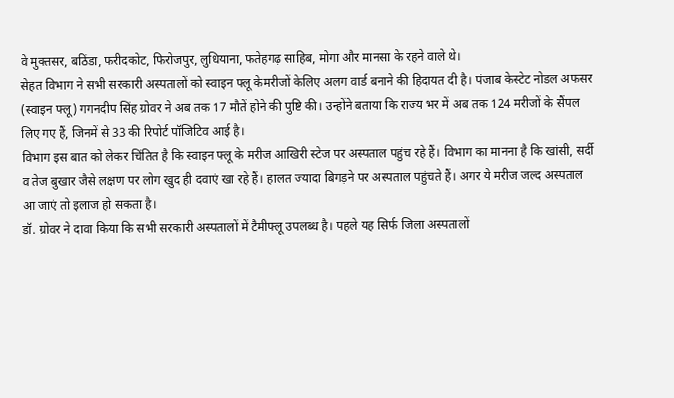वे मुक्तसर, बठिंडा, फरीदकोट, फिरोजपुर, लुधियाना, फतेहगढ़ साहिब, मोगा और मानसा के रहने वाले थे।
सेहत विभाग ने सभी सरकारी अस्पतालों को स्वाइन फ्लू केमरीजों केलिए अलग वार्ड बनाने की हिदायत दी है। पंजाब केस्टेट नोडल अफसर (स्वाइन फ्लू) गगनदीप सिंह ग्रोवर ने अब तक 17 मौतें होने की पुष्टि की। उन्होंने बताया कि राज्य भर में अब तक 124 मरीजों के सैंपल लिए गए हैं, जिनमें से 33 की रिपोर्ट पॉजिटिव आई है।
विभाग इस बात को लेकर चिंतित है कि स्वाइन फ्लू के मरीज आखिरी स्टेज पर अस्पताल पहुंच रहे हैं। विभाग का मानना है कि खांसी, सर्दी व तेज बुखार जैसे लक्षण पर लोग खुद ही दवाएं खा रहे हैं। हालत ज्यादा बिगड़ने पर अस्पताल पहुंचते हैं। अगर ये मरीज जल्द अस्पताल आ जाएं तो इलाज हो सकता है।
डॉ. ग्रोवर ने दावा किया कि सभी सरकारी अस्पतालों में टैमीफ्लू उपलब्ध है। पहले यह सिर्फ जिला अस्पतालों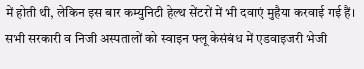में होती थी, लेकिन इस बार कम्युनिटी हेल्थ सेंटरों में भी दवाएं मुहैया करवाई गई हैं। सभी सरकारी व निजी अस्पतालों को स्वाइन फ्लू केसंबंध में एडवाइजरी भेजी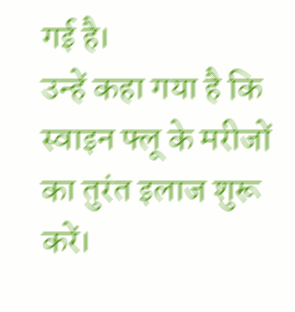गई है।
उन्हें कहा गया है कि स्वाइन फ्लू के मरीजों का तुरंत इलाज शुरू करें।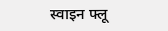स्वाइन फ्लू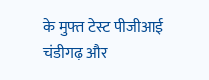के मुफ्त टेस्ट पीजीआई चंडीगढ़ और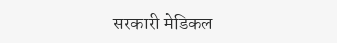सरकारी मेडिकल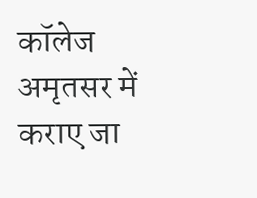कॉलेज अमृतसर में कराए जा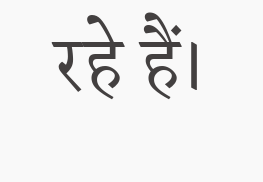रहे हैं।